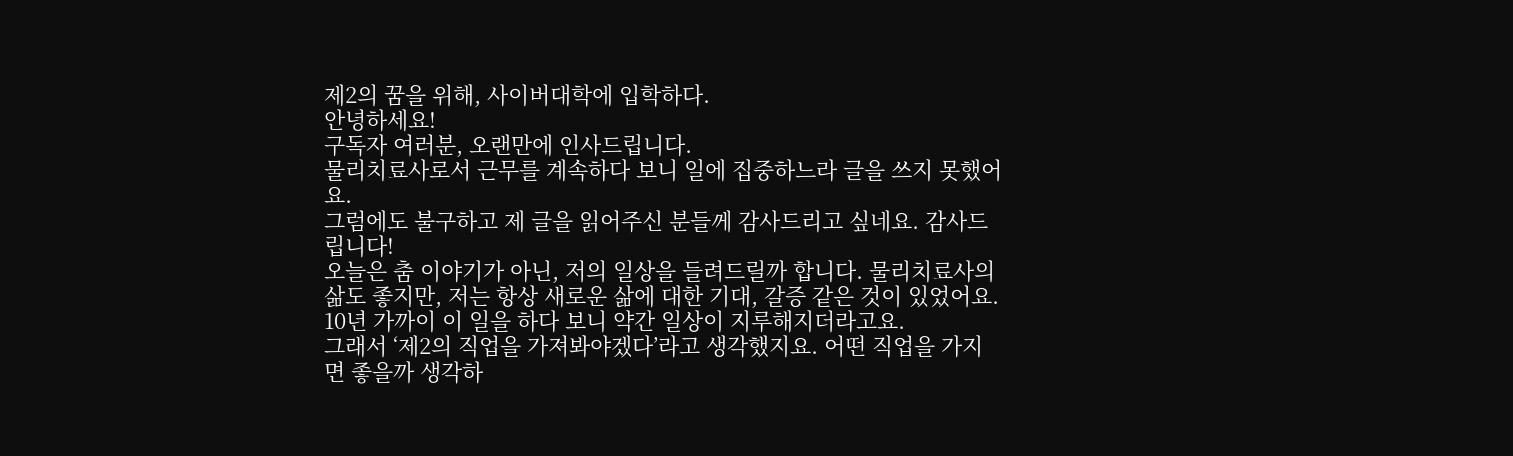제2의 꿈을 위해, 사이버대학에 입학하다.
안녕하세요!
구독자 여러분, 오랜만에 인사드립니다.
물리치료사로서 근무를 계속하다 보니 일에 집중하느라 글을 쓰지 못했어요.
그럼에도 불구하고 제 글을 읽어주신 분들께 감사드리고 싶네요. 감사드립니다!
오늘은 춤 이야기가 아닌, 저의 일상을 들려드릴까 합니다. 물리치료사의 삶도 좋지만, 저는 항상 새로운 삶에 대한 기대, 갈증 같은 것이 있었어요.
10년 가까이 이 일을 하다 보니 약간 일상이 지루해지더라고요.
그래서 ‘제2의 직업을 가져봐야겠다’라고 생각했지요. 어떤 직업을 가지면 좋을까 생각하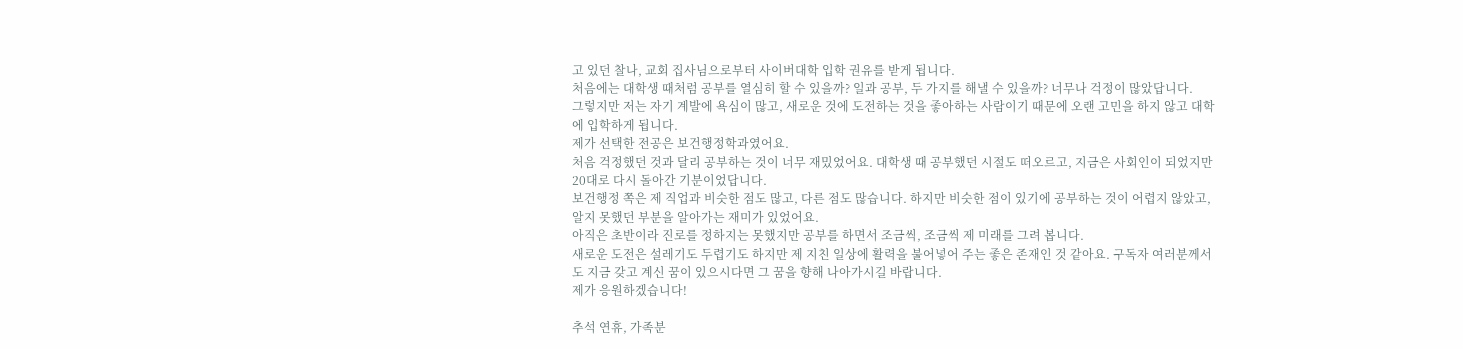고 있던 찰나, 교회 집사님으로부터 사이버대학 입학 권유를 받게 됩니다.
처음에는 대학생 때처럼 공부를 열심히 할 수 있을까? 일과 공부, 두 가지를 해낼 수 있을까? 너무나 걱정이 많았답니다.
그렇지만 저는 자기 계발에 욕심이 많고, 새로운 것에 도전하는 것을 좋아하는 사람이기 때문에 오랜 고민을 하지 않고 대학에 입학하게 됩니다.
제가 선택한 전공은 보건행정학과였어요.
처음 걱정했던 것과 달리 공부하는 것이 너무 재밌었어요. 대학생 때 공부했던 시절도 떠오르고, 지금은 사회인이 되었지만 20대로 다시 돌아간 기분이었답니다.
보건행정 쪽은 제 직업과 비슷한 점도 많고, 다른 점도 많습니다. 하지만 비슷한 점이 있기에 공부하는 것이 어렵지 않았고, 알지 못했던 부분을 알아가는 재미가 있었어요.
아직은 초반이라 진로를 정하지는 못했지만 공부를 하면서 조금씩, 조금씩 제 미래를 그려 봅니다.
새로운 도전은 설레기도 두렵기도 하지만 제 지친 일상에 활력을 불어넣어 주는 좋은 존재인 것 같아요. 구독자 여러분께서도 지금 갖고 계신 꿈이 있으시다면 그 꿈을 향해 나아가시길 바랍니다.
제가 응원하겠습니다!

추석 연휴, 가족분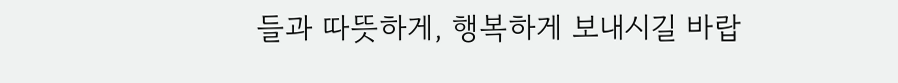들과 따뜻하게, 행복하게 보내시길 바랍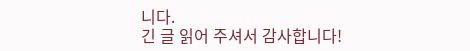니다.
긴 글 읽어 주셔서 감사합니다!